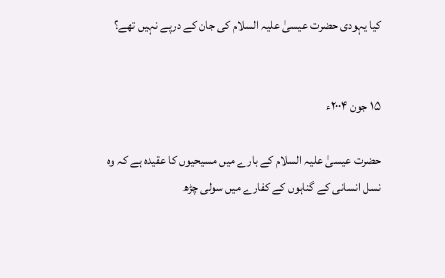کیا یہودی حضرت عیسیٰ علیہ السلام کی جان کے درپے نہیں تھے؟


۱۵ جون ۲۰۰۴ء

حضرت عیسیٰ علیہ السلام کے بارے میں مسیحیوں کا عقیدہ ہے کہ وہ نسل انسانی کے گناہوں کے کفارے میں سولی چڑھ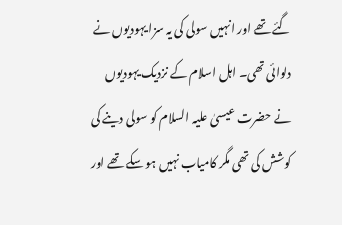گئے تھے اور انہیں سولی کی یہ سزا یہودیوں نے دلوائی تھی۔ اہل اسلام کے نزدیک یہودیوں نے حضرت عیسیٰ علیہ السلام کو سولی دینے کی کوشش کی تھی مگر کامیاب نہیں ہو سکے تھے اور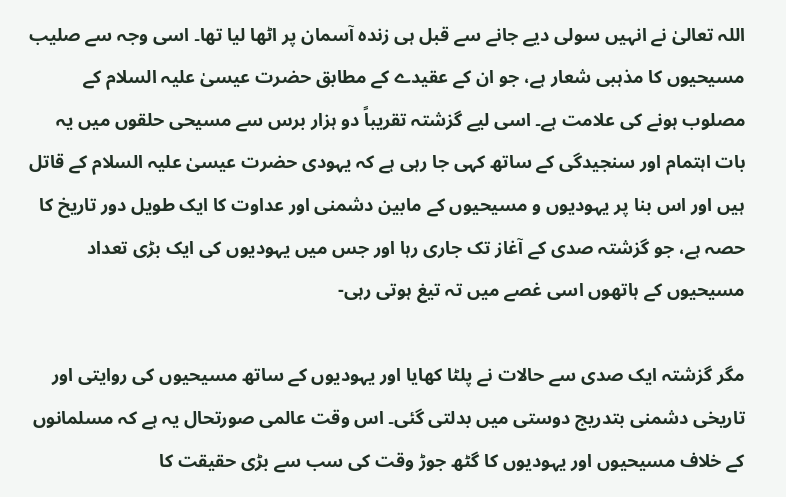اللہ تعالیٰ نے انہیں سولی دیے جانے سے قبل ہی زندہ آسمان پر اٹھا لیا تھا۔ اسی وجہ سے صلیب مسیحیوں کا مذہبی شعار ہے، جو ان کے عقیدے کے مطابق حضرت عیسیٰ علیہ السلام کے مصلوب ہونے کی علامت ہے۔ اسی لیے گزشتہ تقریباً دو ہزار برس سے مسیحی حلقوں میں یہ بات اہتمام اور سنجیدگی کے ساتھ کہی جا رہی ہے کہ یہودی حضرت عیسیٰ علیہ السلام کے قاتل ہیں اور اس بنا پر یہودیوں و مسیحیوں کے مابین دشمنی اور عداوت کا ایک طویل دور تاریخ کا حصہ ہے، جو گزشتہ صدی کے آغاز تک جاری رہا اور جس میں یہودیوں کی ایک بڑی تعداد مسیحیوں کے ہاتھوں اسی غصے میں تہ تیغ ہوتی رہی-

مگر گزشتہ ایک صدی سے حالات نے پلٹا کھایا اور یہودیوں کے ساتھ مسیحیوں کی روایتی اور تاریخی دشمنی بتدریج دوستی میں بدلتی گئی۔ اس وقت عالمی صورتحال یہ ہے کہ مسلمانوں کے خلاف مسیحیوں اور یہودیوں کا گٹھ جوڑ وقت کی سب سے بڑی حقیقت کا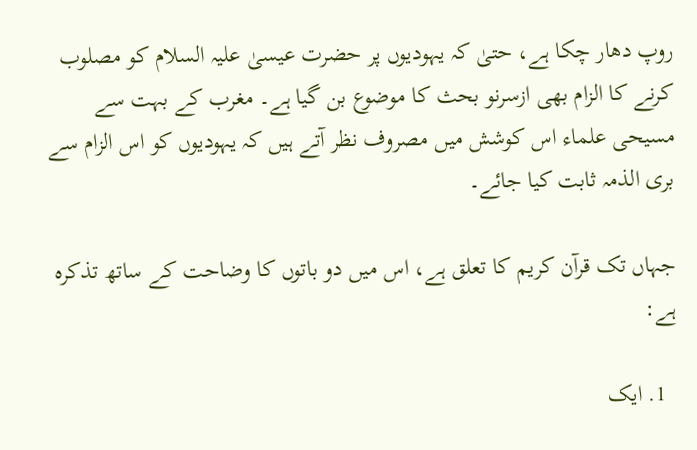روپ دھار چکا ہے، حتیٰ کہ یہودیوں پر حضرت عیسیٰ علیہ السلام کو مصلوب کرنے کا الزام بھی ازسرنو بحث کا موضوع بن گیا ہے۔ مغرب کے بہت سے مسیحی علماء اس کوشش میں مصروف نظر آتے ہیں کہ یہودیوں کو اس الزام سے بری الذمہ ثابت کیا جائے۔

جہاں تک قرآن کریم کا تعلق ہے، اس میں دو باتوں کا وضاحت کے ساتھ تذکرہ ہے:

  1. ایک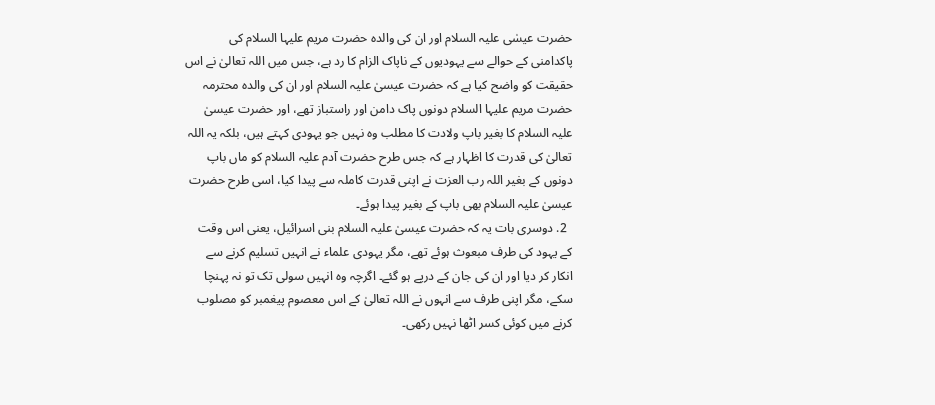حضرت عیسٰی علیہ السلام اور ان کی والدہ حضرت مریم علیہا السلام کی پاکدامنی کے حوالے سے یہودیوں کے ناپاک الزام کا رد ہے، جس میں اللہ تعالیٰ نے اس حقیقت کو واضح کیا ہے کہ حضرت عیسیٰ علیہ السلام اور ان کی والدہ محترمہ حضرت مریم علیہا السلام دونوں پاک دامن اور راستباز تھے، اور حضرت عیسیٰ علیہ السلام کا بغیر باپ ولادت کا مطلب وہ نہیں جو یہودی کہتے ہیں، بلکہ یہ اللہ تعالیٰ کی قدرت کا اظہار ہے کہ جس طرح حضرت آدم علیہ السلام کو ماں باپ دونوں کے بغیر اللہ رب العزت نے اپنی قدرت کاملہ سے پیدا کیا، اسی طرح حضرت عیسیٰ علیہ السلام بھی باپ کے بغیر پیدا ہوئے۔
  2. دوسری بات یہ کہ حضرت عیسیٰ علیہ السلام بنی اسرائیل، یعنی اس وقت کے یہود کی طرف مبعوث ہوئے تھے، مگر یہودی علماء نے انہیں تسلیم کرنے سے انکار کر دیا اور ان کی جان کے درپے ہو گئے۔ اگرچہ وہ انہیں سولی تک تو نہ پہنچا سکے، مگر اپنی طرف سے انہوں نے اللہ تعالیٰ کے اس معصوم پیغمبر کو مصلوب کرنے میں کوئی کسر اٹھا نہیں رکھی۔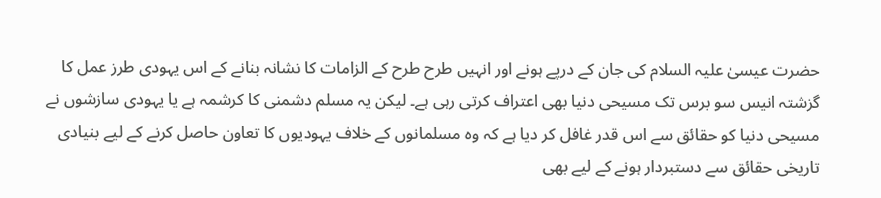حضرت عیسیٰ علیہ السلام کی جان کے درپے ہونے اور انہیں طرح طرح کے الزامات کا نشانہ بنانے کے اس یہودی طرز عمل کا گزشتہ انیس سو برس تک مسیحی دنیا بھی اعتراف کرتی رہی ہے۔ لیکن یہ مسلم دشمنی کا کرشمہ ہے یا یہودی سازشوں نے مسیحی دنیا کو حقائق سے اس قدر غافل کر دیا ہے کہ وہ مسلمانوں کے خلاف یہودیوں کا تعاون حاصل کرنے کے لیے بنیادی تاریخی حقائق سے دستبردار ہونے کے لیے بھی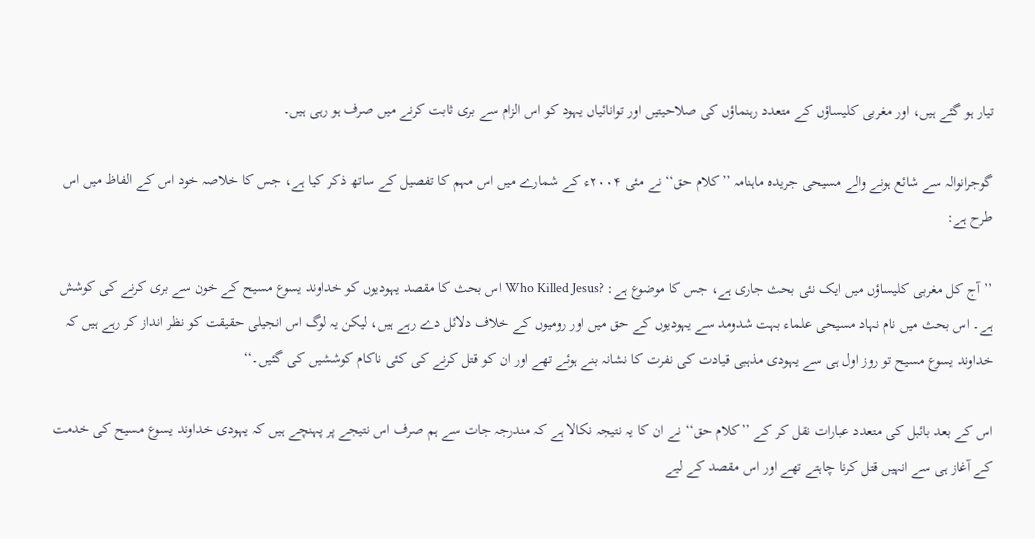تیار ہو گئے ہیں، اور مغربی کلیساؤں کے متعدد رہنماؤں کی صلاحیتیں اور توانائیاں یہود کو اس الزام سے بری ثابت کرنے میں صرف ہو رہی ہیں۔

گوجرانوالہ سے شائع ہونے والے مسیحی جریدہ ماہنامہ ’’کلام حق‘‘ نے مئی ۲۰۰۴ء کے شمارے میں اس مہم کا تفصیل کے ساتھ ذکر کیا ہے، جس کا خلاصہ خود اس کے الفاظ میں اس طرح ہے:

’’آج کل مغربی کلیساؤں میں ایک نئی بحث جاری ہے، جس کا موضوع ہے: ?Who Killed Jesus اس بحث کا مقصد یہودیوں کو خداوند یسوع مسیح کے خون سے بری کرنے کی کوشش ہے۔ اس بحث میں نام نہاد مسیحی علماء بہت شدومد سے یہودیوں کے حق میں اور رومیوں کے خلاف دلائل دے رہے ہیں، لیکن یہ لوگ اس انجیلی حقیقت کو نظر انداز کر رہے ہیں کہ خداوند یسوع مسیح تو روز اول ہی سے یہودی مذہبی قیادت کی نفرت کا نشانہ بنے ہوئے تھے اور ان کو قتل کرنے کی کئی ناکام کوششیں کی گئیں۔‘‘

اس کے بعد بائبل کی متعدد عبارات نقل کر کے ’’کلام حق‘‘ نے ان کا یہ نتیجہ نکالا ہے کہ مندرجہ جات سے ہم صرف اس نتیجے پر پہنچے ہیں کہ یہودی خداوند یسوع مسیح کی خدمت کے آغاز ہی سے انہیں قتل کرنا چاہتے تھے اور اس مقصد کے لیے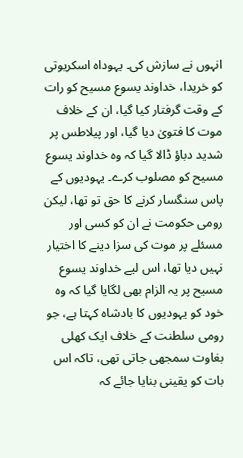انہوں نے سازش کی۔ یہوداہ اسکریوتی کو خریدا، خداوند یسوع مسیح کو رات کے وقت گرفتار کیا گیا، ان کے خلاف موت کا فتویٰ دیا گیا، اور پیلاطس پر شدید دباؤ ڈالا گیا کہ وہ خداوند یسوع مسیح کو مصلوب کرے۔ یہودیوں کے پاس سنگسار کرنے کا حق تو تھا، لیکن رومی حکومت نے ان کو کسی اور مسئلے پر موت کی سزا دینے کا اختیار نہیں دیا تھا، اس لیے خداوند یسوع مسیح پر یہ الزام بھی لگایا گیا کہ وہ خود کو یہودیوں کا بادشاہ کہتا ہے، جو رومی سلطنت کے خلاف ایک کھلی بغاوت سمجھی جاتی تھی، تاکہ اس بات کو یقینی بنایا جائے کہ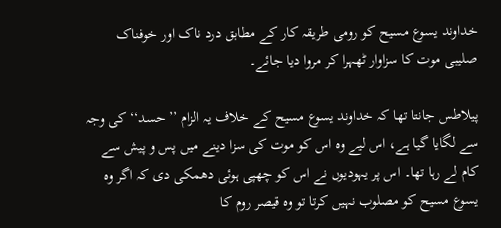خداوند یسوع مسیح کو رومی طریقہ کار کے مطابق درد ناک اور خوفناک صلیبی موت کا سزاوار ٹھہرا کر مروا دیا جائے۔

پیلاطس جانتا تھا کہ خداوند یسوع مسیح کے خلاف یہ الزام ’’حسد‘‘ کی وجہ سے لگایا گیا ہے، اس لیے وہ اس کو موت کی سزا دینے میں پس و پیش سے کام لے رہا تھا۔ اس پر یہودیوں نے اس کو چھپی ہوئی دھمکی دی کہ اگر وہ یسوع مسیح کو مصلوب نہیں کرتا تو وہ قیصر روم کا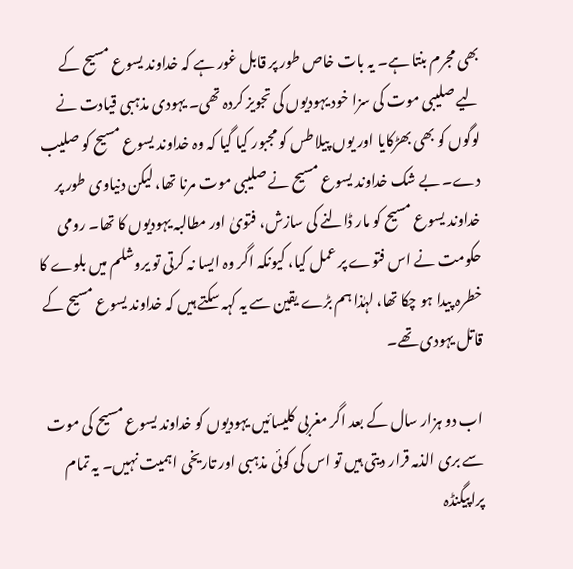بھی مجرم بنتا ہے۔ یہ بات خاص طور پر قابل غور ہے کہ خداوند یسوع مسیح کے لیے صلیبی موت کی سزا خود یہودیوں کی تجویز کردہ تھی۔ یہودی مذہبی قیادت نے لوگوں کو بھی بھڑکایا اور یوں پیلاطس کو مجبور کیا گیا کہ وہ خداوند یسوع مسیح کو صلیب دے۔ بے شک خداوند یسوع مسیح نے صلیبی موت مرنا تھا، لیکن دنیاوی طور پر خداوند یسوع مسیح کو مار ڈالنے کی سازش، فتویٰ اور مطالبہ یہودیوں کا تھا۔ رومی حکومت نے اس فتوے پر عمل کیا، کیونکہ اگر وہ ایسا نہ کرتی تو یروشلم میں بلوے کا خطرہ پیدا ہو چکا تھا، لہٰذا ہم بڑے یقین سے یہ کہہ سکتے ہیں کہ خداوند یسوع مسیح کے قاتل یہودی تھے۔

اب دو ہزار سال کے بعد اگر مغربی کلیسائیں یہودیوں کو خداوند یسوع مسیح کی موت سے بری الذمہ قرار دیتی ہیں تو اس کی کوئی مذہبی اور تاریخی اہمیت نہیں۔ یہ تمام پراپیگنڈہ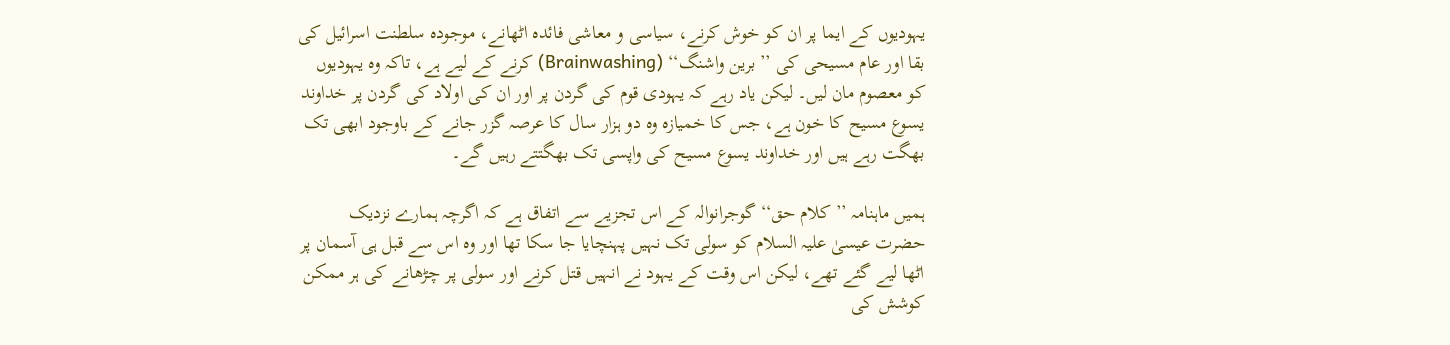یہودیوں کے ایما پر ان کو خوش کرنے، سیاسی و معاشی فائدہ اٹھانے، موجودہ سلطنت اسرائیل کی بقا اور عام مسیحی کی ’’برین واشنگ‘‘ (Brainwashing) کرنے کے لیے ہے، تاکہ وہ یہودیوں کو معصوم مان لیں۔ لیکن یاد رہے کہ یہودی قوم کی گردن پر اور ان کی اولاد کی گردن پر خداوند یسوع مسیح کا خون ہے، جس کا خمیازہ وہ دو ہزار سال کا عرصہ گزر جانے کے باوجود ابھی تک بھگت رہے ہیں اور خداوند یسوع مسیح کی واپسی تک بھگتتے رہیں گے۔

ہمیں ماہنامہ ’’کلام حق‘‘ گوجرانوالہ کے اس تجزیے سے اتفاق ہے کہ اگرچہ ہمارے نزدیک حضرت عیسیٰ علیہ السلام کو سولی تک نہیں پہنچایا جا سکا تھا اور وہ اس سے قبل ہی آسمان پر اٹھا لیے گئے تھے، لیکن اس وقت کے یہود نے انہیں قتل کرنے اور سولی پر چڑھانے کی ہر ممکن کوشش کی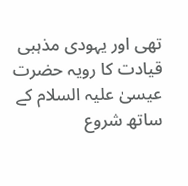تھی اور یہودی مذہبی قیادت کا رویہ حضرت عیسیٰ علیہ السلام کے ساتھ شروع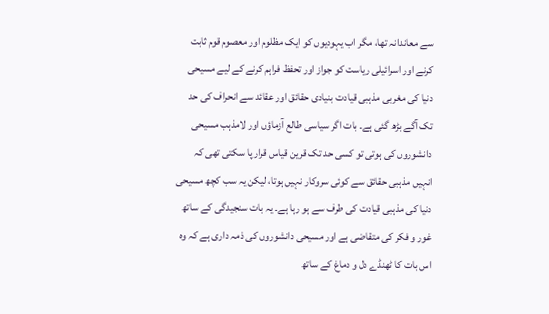سے معاندانہ تھا، مگر اب یہودیوں کو ایک مظلوم اور معصوم قوم ثابت کرنے اور اسرائیلی ریاست کو جواز اور تحفظ فراہم کرنے کے لیے مسیحی دنیا کی مغربی مذہبی قیادت بنیادی حقائق اور عقائد سے انحراف کی حد تک آگے بڑھ گئی ہے۔ بات اگر سیاسی طالع آزماؤں اور لامذہب مسیحی دانشوروں کی ہوتی تو کسی حد تک قرین قیاس قرار پا سکتی تھی کہ انہیں مذہبی حقائق سے کوئی سروکار نہیں ہوتا، لیکن یہ سب کچھ مسیحی دنیا کی مذہبی قیادت کی طرف سے ہو رہا ہے۔ یہ بات سنجیدگی کے ساتھ غور و فکر کی متقاضی ہے اور مسیحی دانشوروں کی ذمہ داری ہے کہ وہ اس بات کا ٹھنڈے دل و دماغ کے ساتھ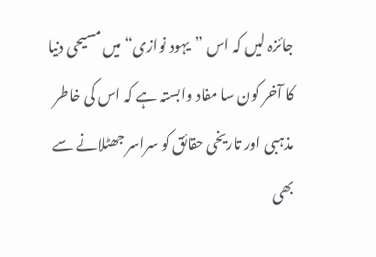جائزہ لیں کہ اس ”یہود نوازی“ میں مسیحی دنیا کا آخر کون سا مفاد وابستہ ہے کہ اس کی خاطر مذہبی اور تاریخی حقائق کو سراسر جھٹلانے سے بھی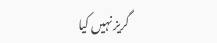گریز نہیں کیا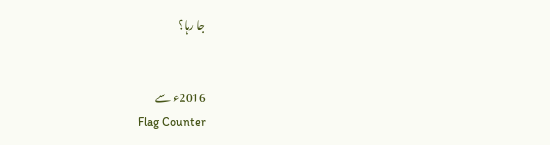جا رہا؟


2016ء سے
Flag Counter